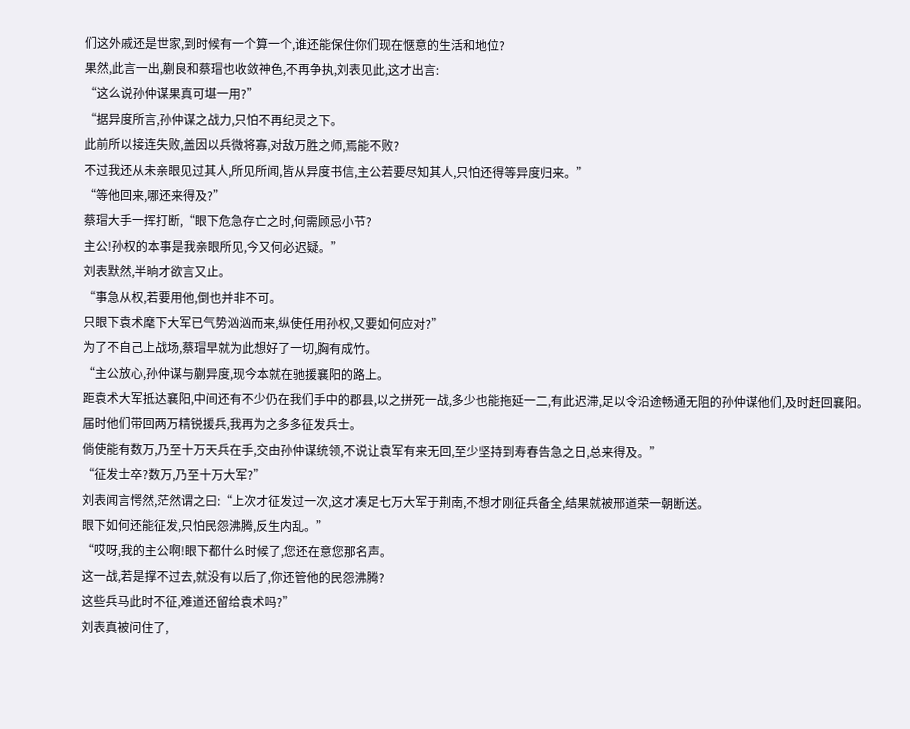们这外戚还是世家,到时候有一个算一个,谁还能保住你们现在惬意的生活和地位?
果然,此言一出,蒯良和蔡瑁也收敛神色,不再争执,刘表见此,这才出言:
“这么说孙仲谋果真可堪一用?”
“据异度所言,孙仲谋之战力,只怕不再纪灵之下。
此前所以接连失败,盖因以兵微将寡,对敌万胜之师,焉能不败?
不过我还从未亲眼见过其人,所见所闻,皆从异度书信,主公若要尽知其人,只怕还得等异度归来。”
“等他回来,哪还来得及?”
蔡瑁大手一挥打断,“眼下危急存亡之时,何需顾忌小节?
主公!孙权的本事是我亲眼所见,今又何必迟疑。”
刘表默然,半晌才欲言又止。
“事急从权,若要用他,倒也并非不可。
只眼下袁术麾下大军已气势汹汹而来,纵使任用孙权,又要如何应对?”
为了不自己上战场,蔡瑁早就为此想好了一切,胸有成竹。
“主公放心,孙仲谋与蒯异度,现今本就在驰援襄阳的路上。
距袁术大军抵达襄阳,中间还有不少仍在我们手中的郡县,以之拼死一战,多少也能拖延一二,有此迟滞,足以令沿途畅通无阻的孙仲谋他们,及时赶回襄阳。
届时他们带回两万精锐援兵,我再为之多多征发兵士。
倘使能有数万,乃至十万天兵在手,交由孙仲谋统领,不说让袁军有来无回,至少坚持到寿春告急之日,总来得及。”
“征发士卒?数万,乃至十万大军?”
刘表闻言愕然,茫然谓之曰:“上次才征发过一次,这才凑足七万大军于荆南,不想才刚征兵备全,结果就被邢道荣一朝断送。
眼下如何还能征发,只怕民怨沸腾,反生内乱。”
“哎呀,我的主公啊!眼下都什么时候了,您还在意您那名声。
这一战,若是撑不过去,就没有以后了,你还管他的民怨沸腾?
这些兵马此时不征,难道还留给袁术吗?”
刘表真被问住了,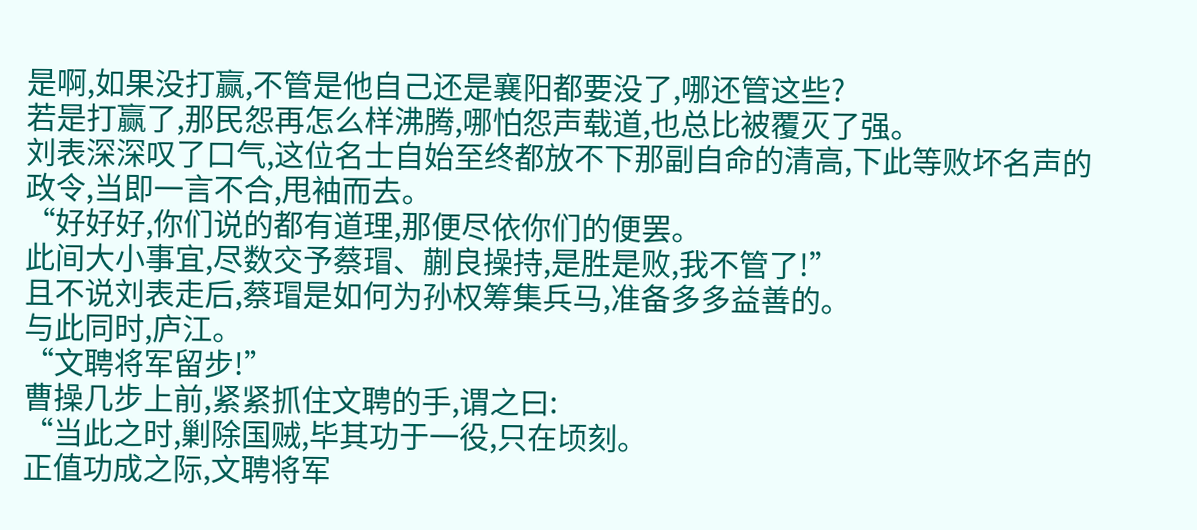是啊,如果没打赢,不管是他自己还是襄阳都要没了,哪还管这些?
若是打赢了,那民怨再怎么样沸腾,哪怕怨声载道,也总比被覆灭了强。
刘表深深叹了口气,这位名士自始至终都放不下那副自命的清高,下此等败坏名声的政令,当即一言不合,甩袖而去。
“好好好,你们说的都有道理,那便尽依你们的便罢。
此间大小事宜,尽数交予蔡瑁、蒯良操持,是胜是败,我不管了!”
且不说刘表走后,蔡瑁是如何为孙权筹集兵马,准备多多益善的。
与此同时,庐江。
“文聘将军留步!”
曹操几步上前,紧紧抓住文聘的手,谓之曰:
“当此之时,剿除国贼,毕其功于一役,只在顷刻。
正值功成之际,文聘将军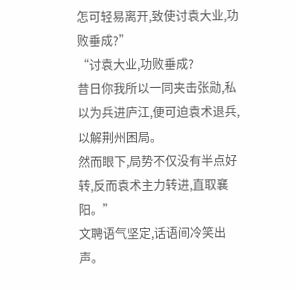怎可轻易离开,致使讨袁大业,功败垂成?”
“讨袁大业,功败垂成?
昔日你我所以一同夹击张勋,私以为兵进庐江,便可迫袁术退兵,以解荆州困局。
然而眼下,局势不仅没有半点好转,反而袁术主力转进,直取襄阳。”
文聘语气坚定,话语间冷笑出声。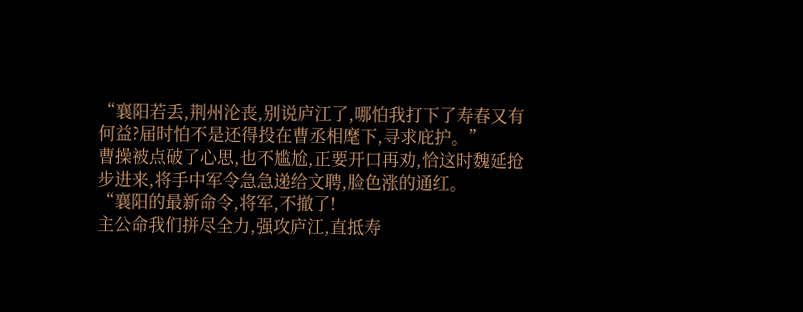“襄阳若丢,荆州沦丧,别说庐江了,哪怕我打下了寿春又有何益?届时怕不是还得投在曹丞相麾下,寻求庇护。”
曹操被点破了心思,也不尴尬,正要开口再劝,恰这时魏延抢步进来,将手中军令急急递给文聘,脸色涨的通红。
“襄阳的最新命令,将军,不撤了!
主公命我们拼尽全力,强攻庐江,直抵寿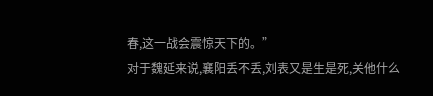春,这一战会震惊天下的。”
对于魏延来说,襄阳丢不丢,刘表又是生是死,关他什么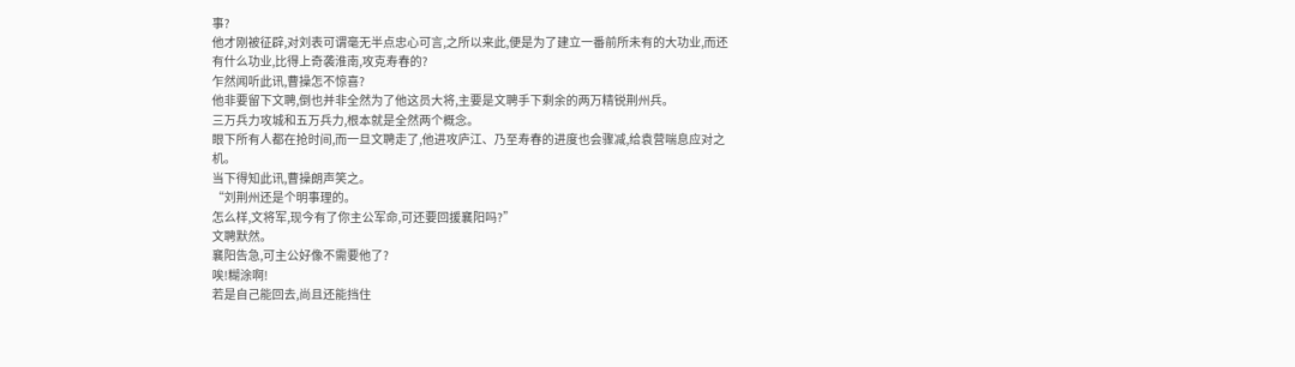事?
他才刚被征辟,对刘表可谓毫无半点忠心可言,之所以来此,便是为了建立一番前所未有的大功业,而还有什么功业,比得上奇袭淮南,攻克寿春的?
乍然闻听此讯,曹操怎不惊喜?
他非要留下文聘,倒也并非全然为了他这员大将,主要是文聘手下剩余的两万精锐荆州兵。
三万兵力攻城和五万兵力,根本就是全然两个概念。
眼下所有人都在抢时间,而一旦文聘走了,他进攻庐江、乃至寿春的进度也会骤减,给袁营喘息应对之机。
当下得知此讯,曹操朗声笑之。
“刘荆州还是个明事理的。
怎么样,文将军,现今有了你主公军命,可还要回援襄阳吗?”
文聘默然。
襄阳告急,可主公好像不需要他了?
唉!糊涂啊!
若是自己能回去,尚且还能挡住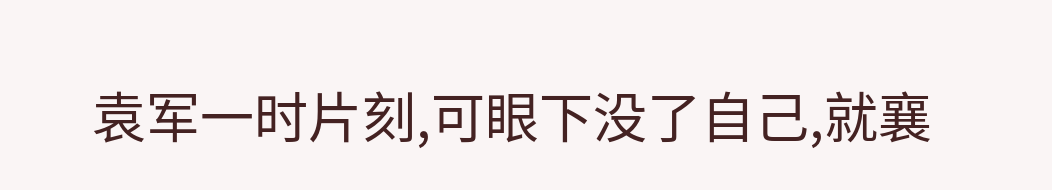袁军一时片刻,可眼下没了自己,就襄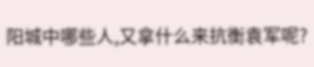阳城中哪些人,又拿什么来抗衡袁军呢?